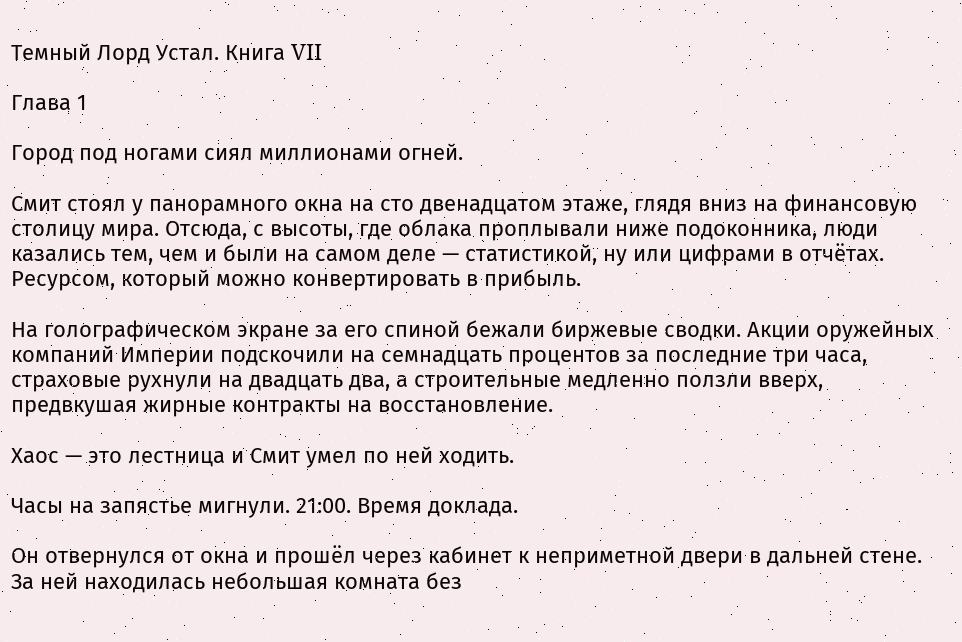Темный Лорд Устал. Книга VII

Глава 1

Город под ногами сиял миллионами огней.

Смит стоял у панорамного окна на сто двенадцатом этаже, глядя вниз на финансовую столицу мира. Отсюда, с высоты, где облака проплывали ниже подоконника, люди казались тем, чем и были на самом деле — статистикой, ну или цифрами в отчётах. Ресурсом, который можно конвертировать в прибыль.

На голографическом экране за его спиной бежали биржевые сводки. Акции оружейных компаний Империи подскочили на семнадцать процентов за последние три часа, страховые рухнули на двадцать два, а строительные медленно ползли вверх, предвкушая жирные контракты на восстановление.

Хаос — это лестница и Смит умел по ней ходить.

Часы на запястье мигнули. 21:00. Время доклада.

Он отвернулся от окна и прошёл через кабинет к неприметной двери в дальней стене. За ней находилась небольшая комната без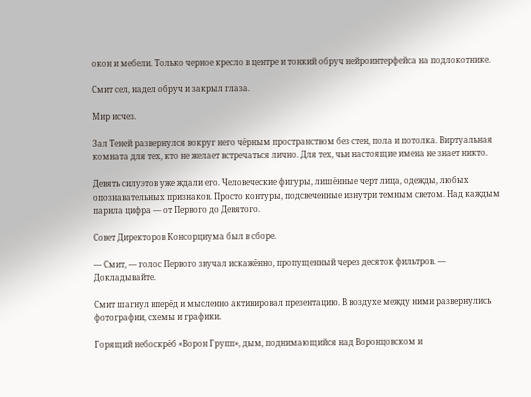окон и мебели. Только черное кресло в центре и тонкий обруч нейроинтерфейса на подлокотнике.

Смит сел, надел обруч и закрыл глаза.

Мир исчез.

Зал Теней развернулся вокруг него чёрным пространством без стен, пола и потолка. Виртуальная комната для тех, кто не желает встречаться лично. Для тех, чьи настоящие имена не знает никто.

Девять силуэтов уже ждали его. Человеческие фигуры, лишённые черт лица, одежды, любых опознавательных признаков. Просто контуры, подсвеченные изнутри темным светом. Над каждым парила цифра — от Первого до Девятого.

Совет Директоров Консорциума был в сборе.

— Смит, — голос Первого звучал искажённо, пропущенный через десяток фильтров. — Докладывайте.

Смит шагнул вперёд и мысленно активировал презентацию. В воздухе между ними развернулись фотографии, схемы и графики.

Горящий небоскрёб «Ворон Групп», дым, поднимающийся над Воронцовском и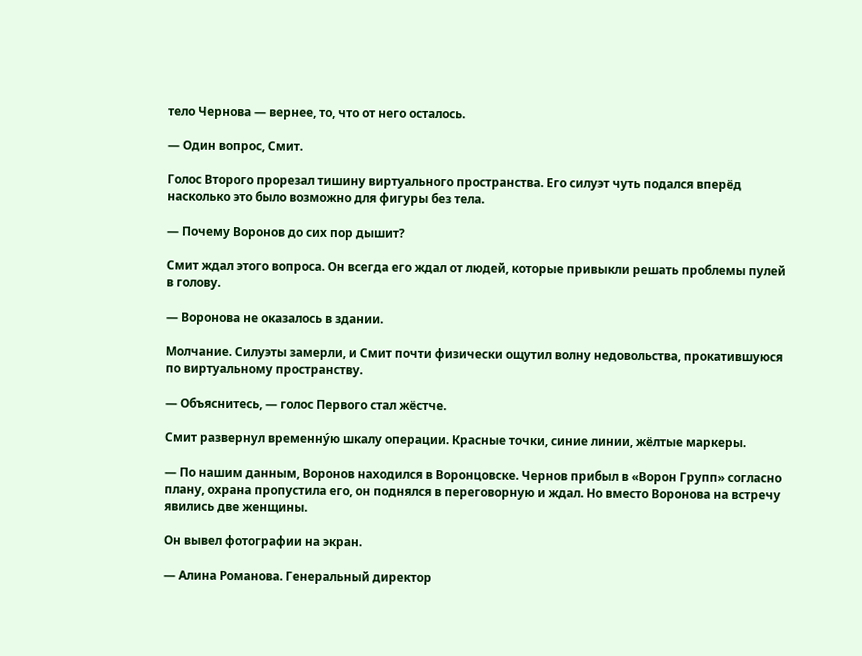тело Чернова — вернее, то, что от него осталось.

— Один вопрос, Смит.

Голос Второго прорезал тишину виртуального пространства. Его силуэт чуть подался вперёд насколько это было возможно для фигуры без тела.

— Почему Воронов до сих пор дышит?

Смит ждал этого вопроса. Он всегда его ждал от людей, которые привыкли решать проблемы пулей в голову.

— Воронова не оказалось в здании.

Молчание. Силуэты замерли, и Смит почти физически ощутил волну недовольства, прокатившуюся по виртуальному пространству.

— Объяснитесь, — голос Первого стал жёстче.

Смит развернул временну́ю шкалу операции. Красные точки, синие линии, жёлтые маркеры.

— По нашим данным, Воронов находился в Воронцовске. Чернов прибыл в «Ворон Групп» согласно плану, охрана пропустила его, он поднялся в переговорную и ждал. Но вместо Воронова на встречу явились две женщины.

Он вывел фотографии на экран.

— Алина Романова. Генеральный директор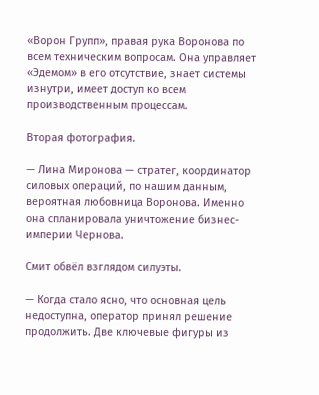«Ворон Групп», правая рука Воронова по всем техническим вопросам. Она управляет «Эдемом» в его отсутствие, знает системы изнутри, имеет доступ ко всем производственным процессам.

Вторая фотография.

— Лина Миронова — стратег, координатор силовых операций, по нашим данным, вероятная любовница Воронова. Именно она спланировала уничтожение бизнес-империи Чернова.

Смит обвёл взглядом силуэты.

— Когда стало ясно, что основная цель недоступна, оператор принял решение продолжить. Две ключевые фигуры из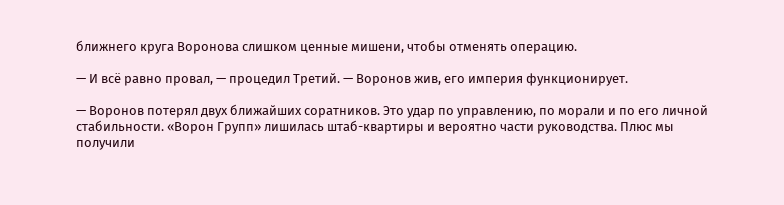ближнего круга Воронова слишком ценные мишени, чтобы отменять операцию.

— И всё равно провал, — процедил Третий. — Воронов жив, его империя функционирует.

— Воронов потерял двух ближайших соратников. Это удар по управлению, по морали и по его личной стабильности. «Ворон Групп» лишилась штаб-квартиры и вероятно части руководства. Плюс мы получили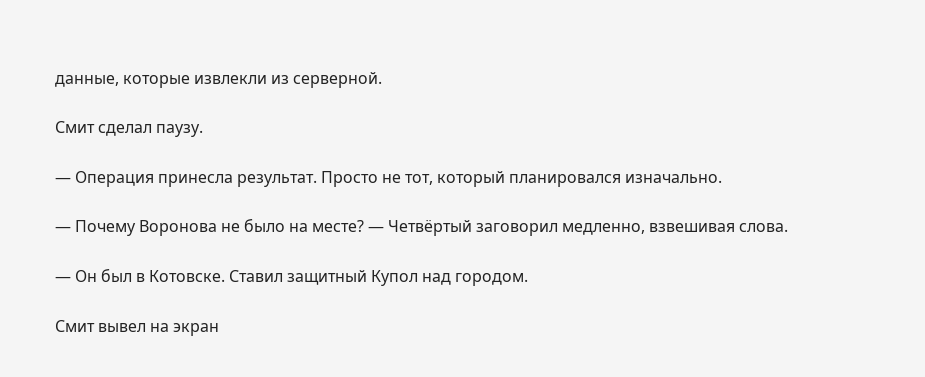данные, которые извлекли из серверной.

Смит сделал паузу.

— Операция принесла результат. Просто не тот, который планировался изначально.

— Почему Воронова не было на месте? — Четвёртый заговорил медленно, взвешивая слова.

— Он был в Котовске. Ставил защитный Купол над городом.

Смит вывел на экран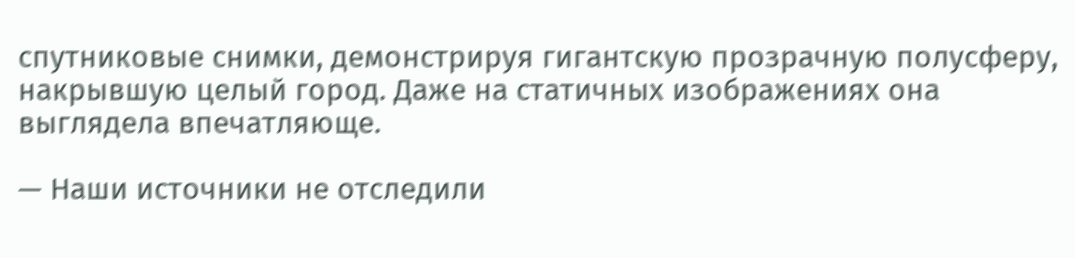спутниковые снимки, демонстрируя гигантскую прозрачную полусферу, накрывшую целый город. Даже на статичных изображениях она выглядела впечатляюще.

— Наши источники не отследили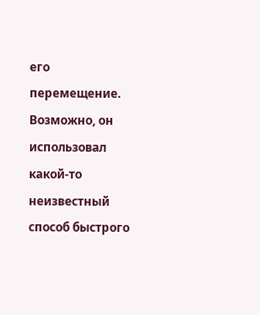его перемещение. Возможно, он использовал какой-то неизвестный способ быстрого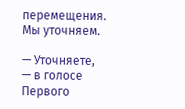перемещения. Мы уточняем.

— Уточняете, — в голосе Первого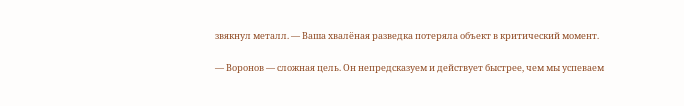звякнул металл. — Ваша хвалёная разведка потеряла объект в критический момент.

— Воронов — сложная цель. Он непредсказуем и действует быстрее, чем мы успеваем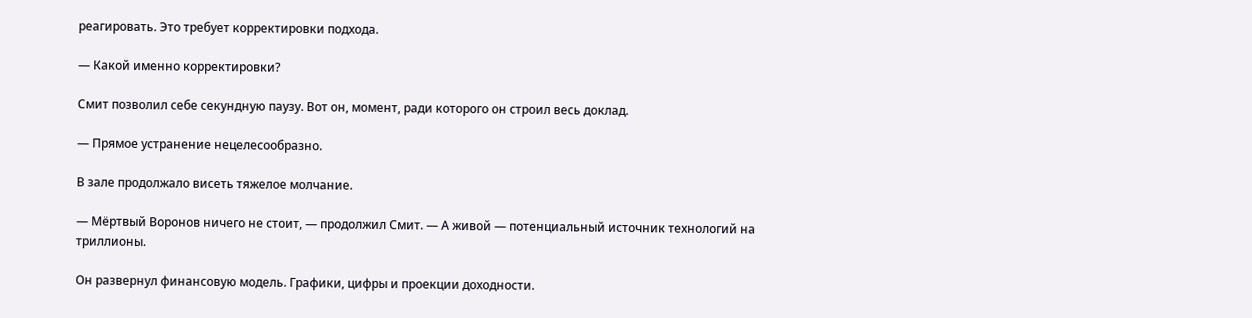реагировать. Это требует корректировки подхода.

— Какой именно корректировки?

Смит позволил себе секундную паузу. Вот он, момент, ради которого он строил весь доклад.

— Прямое устранение нецелесообразно.

В зале продолжало висеть тяжелое молчание.

— Мёртвый Воронов ничего не стоит, — продолжил Смит. — А живой — потенциальный источник технологий на триллионы.

Он развернул финансовую модель. Графики, цифры и проекции доходности.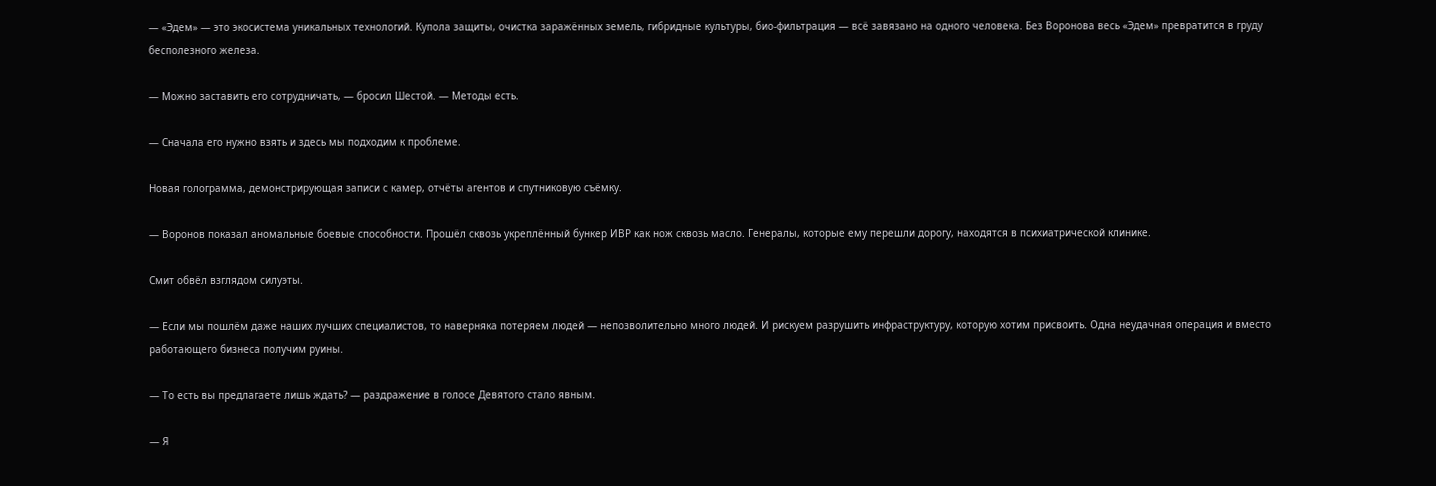— «Эдем» — это экосистема уникальных технологий. Купола защиты, очистка заражённых земель, гибридные культуры, био-фильтрация — всё завязано на одного человека. Без Воронова весь «Эдем» превратится в груду бесполезного железа.

— Можно заставить его сотрудничать, — бросил Шестой. — Методы есть.

— Сначала его нужно взять и здесь мы подходим к проблеме.

Новая голограмма, демонстрирующая записи с камер, отчёты агентов и спутниковую съёмку.

— Воронов показал аномальные боевые способности. Прошёл сквозь укреплённый бункер ИВР как нож сквозь масло. Генералы, которые ему перешли дорогу, находятся в психиатрической клинике.

Смит обвёл взглядом силуэты.

— Если мы пошлём даже наших лучших специалистов, то наверняка потеряем людей — непозволительно много людей. И рискуем разрушить инфраструктуру, которую хотим присвоить. Одна неудачная операция и вместо работающего бизнеса получим руины.

— То есть вы предлагаете лишь ждать? — раздражение в голосе Девятого стало явным.

— Я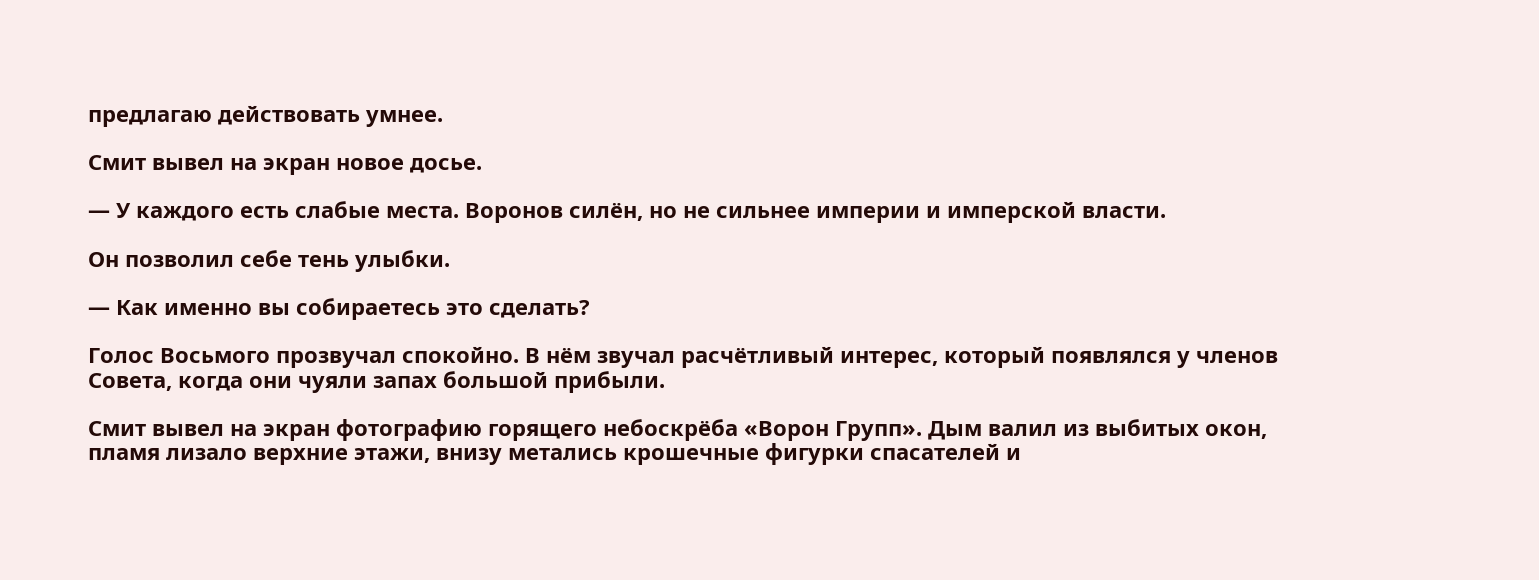предлагаю действовать умнее.

Смит вывел на экран новое досье.

— У каждого есть слабые места. Воронов силён, но не сильнее империи и имперской власти.

Он позволил себе тень улыбки.

— Как именно вы собираетесь это сделать?

Голос Восьмого прозвучал спокойно. В нём звучал расчётливый интерес, который появлялся у членов Совета, когда они чуяли запах большой прибыли.

Смит вывел на экран фотографию горящего небоскрёба «Ворон Групп». Дым валил из выбитых окон, пламя лизало верхние этажи, внизу метались крошечные фигурки спасателей и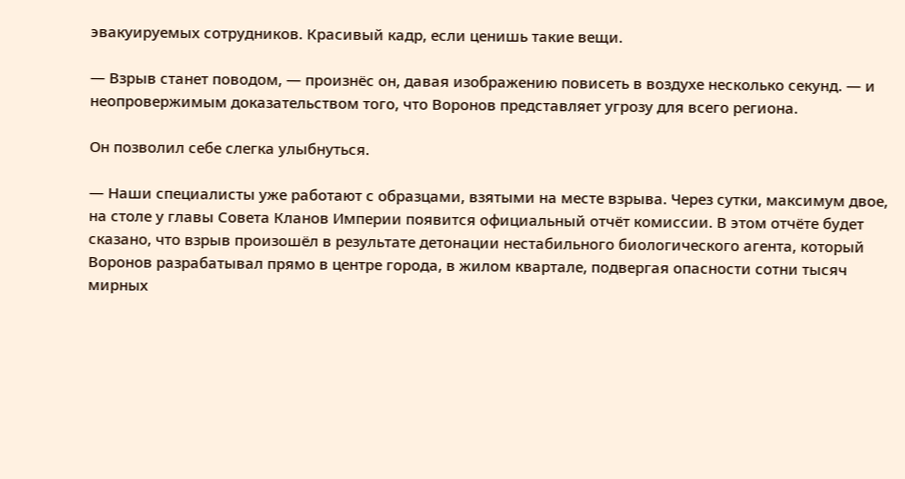эвакуируемых сотрудников. Красивый кадр, если ценишь такие вещи.

— Взрыв станет поводом, — произнёс он, давая изображению повисеть в воздухе несколько секунд. — и неопровержимым доказательством того, что Воронов представляет угрозу для всего региона.

Он позволил себе слегка улыбнуться.

— Наши специалисты уже работают с образцами, взятыми на месте взрыва. Через сутки, максимум двое, на столе у главы Совета Кланов Империи появится официальный отчёт комиссии. В этом отчёте будет сказано, что взрыв произошёл в результате детонации нестабильного биологического агента, который Воронов разрабатывал прямо в центре города, в жилом квартале, подвергая опасности сотни тысяч мирных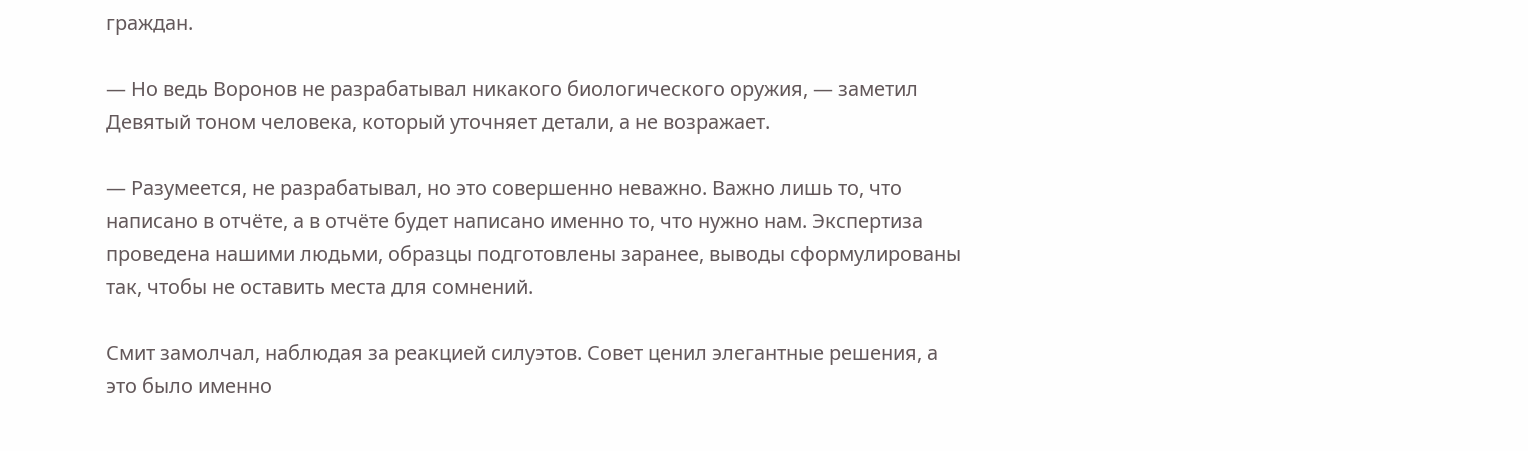граждан.

— Но ведь Воронов не разрабатывал никакого биологического оружия, — заметил Девятый тоном человека, который уточняет детали, а не возражает.

— Разумеется, не разрабатывал, но это совершенно неважно. Важно лишь то, что написано в отчёте, а в отчёте будет написано именно то, что нужно нам. Экспертиза проведена нашими людьми, образцы подготовлены заранее, выводы сформулированы так, чтобы не оставить места для сомнений.

Смит замолчал, наблюдая за реакцией силуэтов. Совет ценил элегантные решения, а это было именно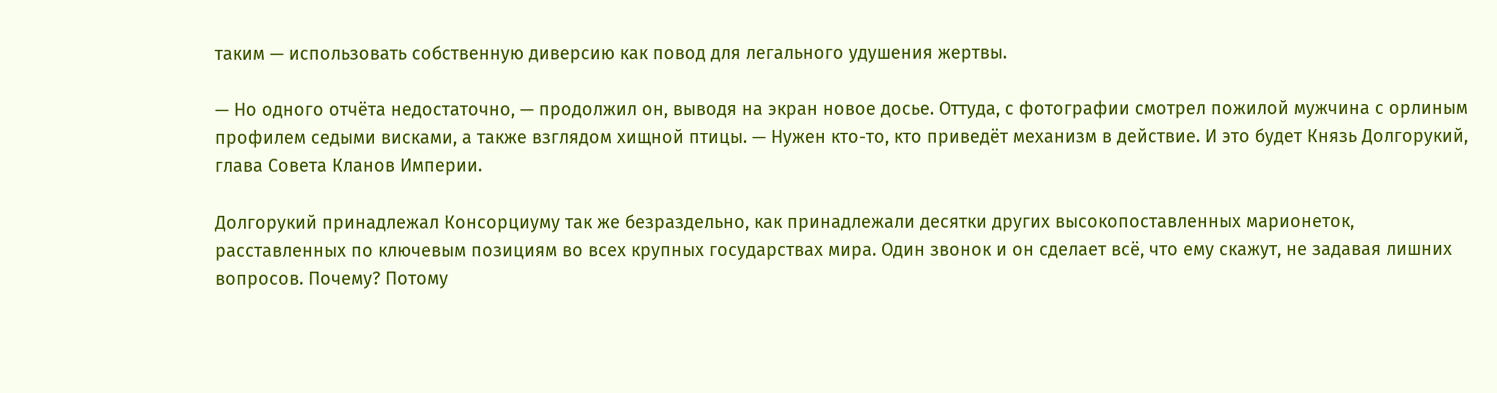таким — использовать собственную диверсию как повод для легального удушения жертвы.

— Но одного отчёта недостаточно, — продолжил он, выводя на экран новое досье. Оттуда, с фотографии смотрел пожилой мужчина с орлиным профилем седыми висками, а также взглядом хищной птицы. — Нужен кто-то, кто приведёт механизм в действие. И это будет Князь Долгорукий, глава Совета Кланов Империи.

Долгорукий принадлежал Консорциуму так же безраздельно, как принадлежали десятки других высокопоставленных марионеток, расставленных по ключевым позициям во всех крупных государствах мира. Один звонок и он сделает всё, что ему скажут, не задавая лишних вопросов. Почему? Потому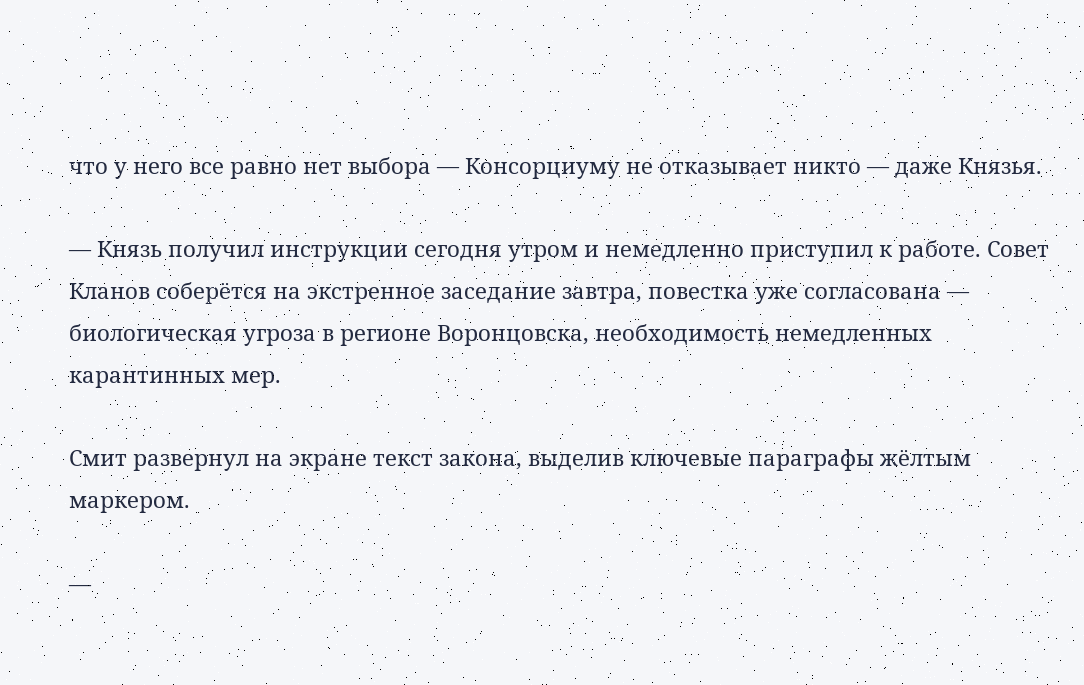что у него все равно нет выбора — Консорциуму не отказывает никто — даже Князья.

— Князь получил инструкции сегодня утром и немедленно приступил к работе. Совет Кланов соберётся на экстренное заседание завтра, повестка уже согласована — биологическая угроза в регионе Воронцовска, необходимость немедленных карантинных мер.

Смит развернул на экране текст закона, выделив ключевые параграфы жёлтым маркером.

—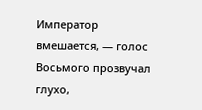Император вмешается, — голос Восьмого прозвучал глухо,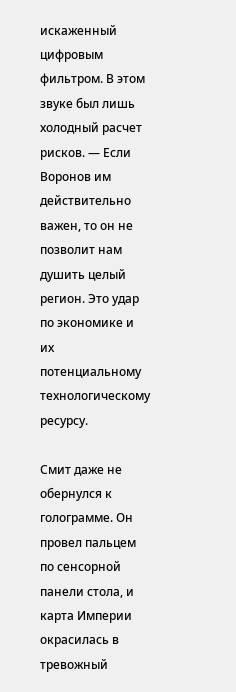искаженный цифровым фильтром. В этом звуке был лишь холодный расчет рисков. — Если Воронов им действительно важен, то он не позволит нам душить целый регион. Это удар по экономике и их потенциальному технологическому ресурсу.

Смит даже не обернулся к голограмме. Он провел пальцем по сенсорной панели стола, и карта Империи окрасилась в тревожный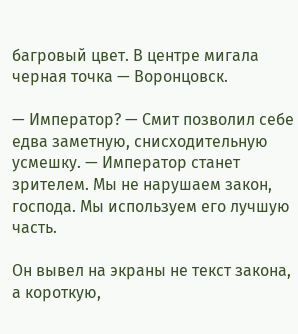багровый цвет. В центре мигала черная точка — Воронцовск.

— Император? — Смит позволил себе едва заметную, снисходительную усмешку. — Император станет зрителем. Мы не нарушаем закон, господа. Мы используем его лучшую часть.

Он вывел на экраны не текст закона, а короткую,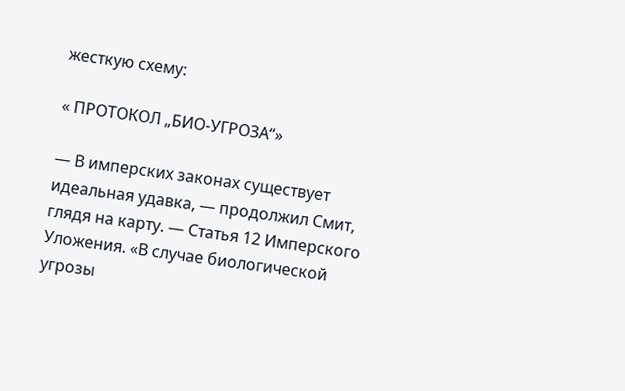жесткую схему:

« ПРОТОКОЛ „БИО-УГРОЗА“»

— В имперских законах существует идеальная удавка, — продолжил Смит, глядя на карту. — Статья 12 Имперского Уложения. «В случае биологической угрозы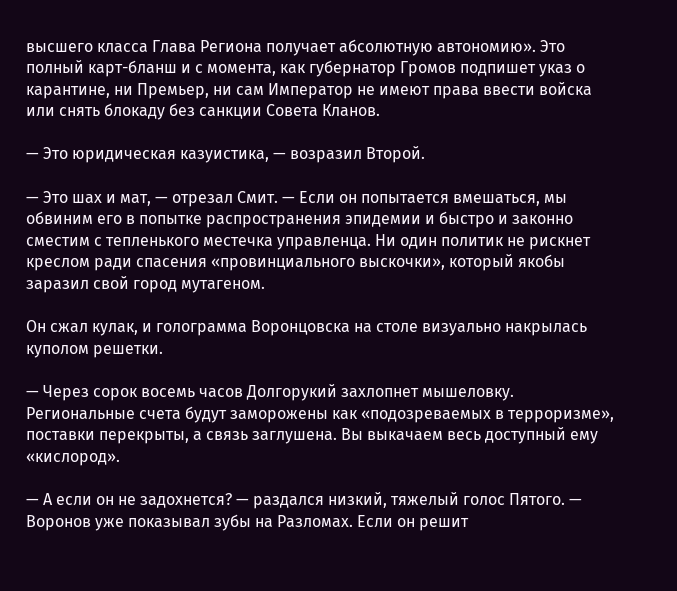высшего класса Глава Региона получает абсолютную автономию». Это полный карт-бланш и с момента, как губернатор Громов подпишет указ о карантине, ни Премьер, ни сам Император не имеют права ввести войска или снять блокаду без санкции Совета Кланов.

— Это юридическая казуистика, — возразил Второй.

— Это шах и мат, — отрезал Смит. — Если он попытается вмешаться, мы обвиним его в попытке распространения эпидемии и быстро и законно сместим с тепленького местечка управленца. Ни один политик не рискнет креслом ради спасения «провинциального выскочки», который якобы заразил свой город мутагеном.

Он сжал кулак, и голограмма Воронцовска на столе визуально накрылась куполом решетки.

— Через сорок восемь часов Долгорукий захлопнет мышеловку. Региональные счета будут заморожены как «подозреваемых в терроризме», поставки перекрыты, а связь заглушена. Вы выкачаем весь доступный ему «кислород».

— А если он не задохнется? — раздался низкий, тяжелый голос Пятого. — Воронов уже показывал зубы на Разломах. Если он решит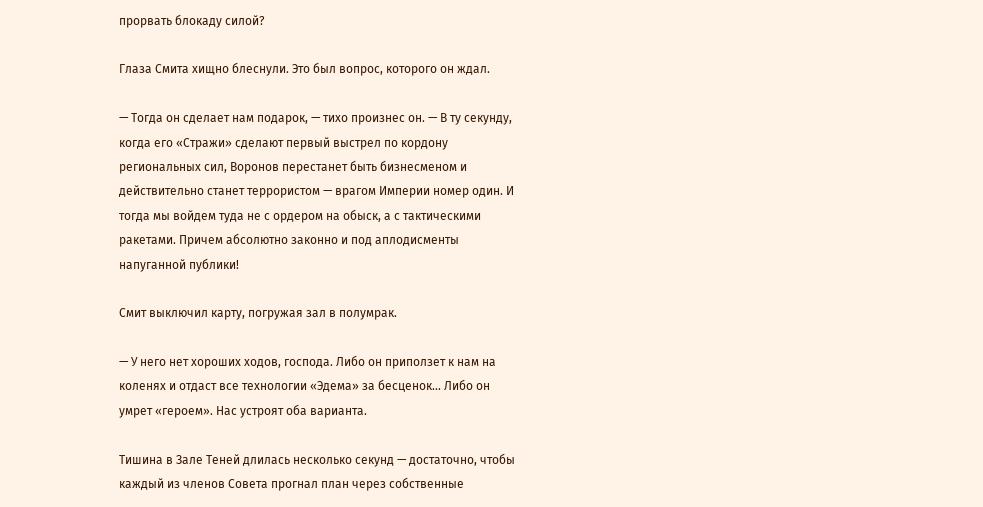прорвать блокаду силой?

Глаза Смита хищно блеснули. Это был вопрос, которого он ждал.

— Тогда он сделает нам подарок, — тихо произнес он. — В ту секунду, когда его «Стражи» сделают первый выстрел по кордону региональных сил, Воронов перестанет быть бизнесменом и действительно станет террористом — врагом Империи номер один. И тогда мы войдем туда не с ордером на обыск, а с тактическими ракетами. Причем абсолютно законно и под аплодисменты напуганной публики!

Смит выключил карту, погружая зал в полумрак.

— У него нет хороших ходов, господа. Либо он приползет к нам на коленях и отдаст все технологии «Эдема» за бесценок… Либо он умрет «героем». Нас устроят оба варианта.

Тишина в Зале Теней длилась несколько секунд — достаточно, чтобы каждый из членов Совета прогнал план через собственные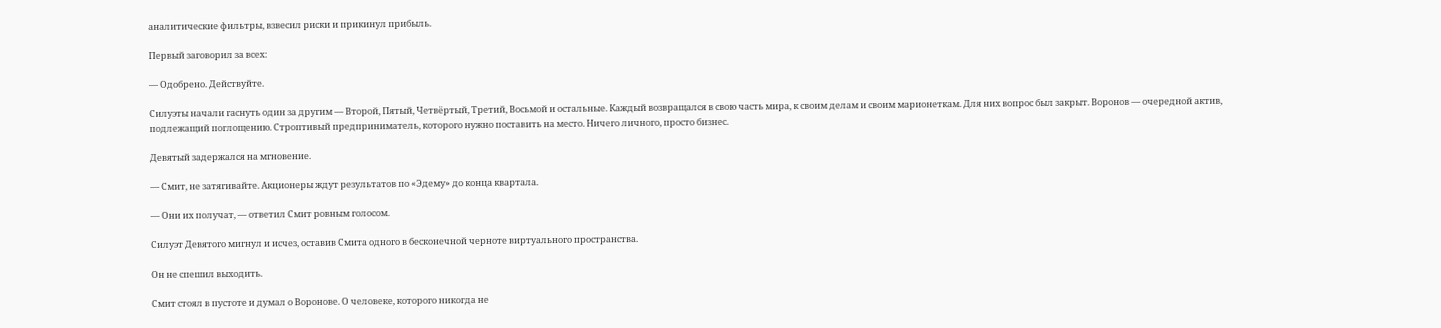аналитические фильтры, взвесил риски и прикинул прибыль.

Первый заговорил за всех:

— Одобрено. Действуйте.

Силуэты начали гаснуть один за другим — Второй, Пятый, Четвёртый, Третий, Восьмой и остальные. Каждый возвращался в свою часть мира, к своим делам и своим марионеткам. Для них вопрос был закрыт. Воронов — очередной актив, подлежащий поглощению. Строптивый предприниматель, которого нужно поставить на место. Ничего личного, просто бизнес.

Девятый задержался на мгновение.

— Смит, не затягивайте. Акционеры ждут результатов по «Эдему» до конца квартала.

— Они их получат, — ответил Смит ровным голосом.

Силуэт Девятого мигнул и исчез, оставив Смита одного в бесконечной черноте виртуального пространства.

Он не спешил выходить.

Смит стоял в пустоте и думал о Воронове. О человеке, которого никогда не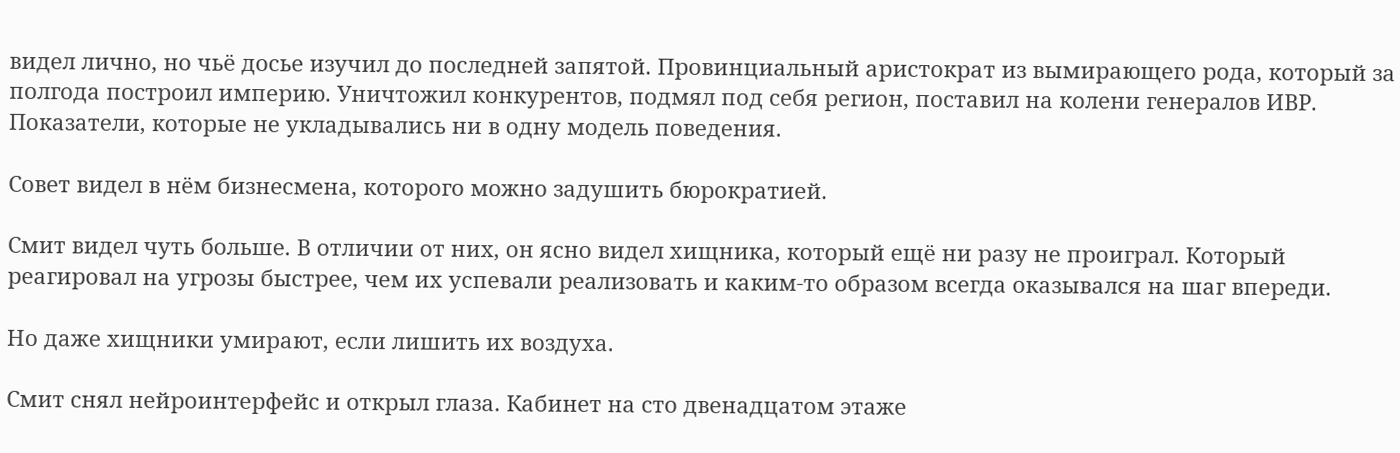видел лично, но чьё досье изучил до последней запятой. Провинциальный аристократ из вымирающего рода, который за полгода построил империю. Уничтожил конкурентов, подмял под себя регион, поставил на колени генералов ИВР. Показатели, которые не укладывались ни в одну модель поведения.

Совет видел в нём бизнесмена, которого можно задушить бюрократией.

Смит видел чуть больше. В отличии от них, он ясно видел хищника, который ещё ни разу не проиграл. Который реагировал на угрозы быстрее, чем их успевали реализовать и каким-то образом всегда оказывался на шаг впереди.

Но даже хищники умирают, если лишить их воздуха.

Смит снял нейроинтерфейс и открыл глаза. Кабинет на сто двенадцатом этаже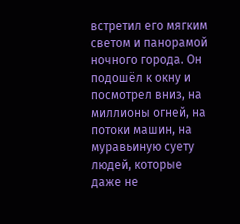встретил его мягким светом и панорамой ночного города. Он подошёл к окну и посмотрел вниз, на миллионы огней, на потоки машин, на муравьиную суету людей, которые даже не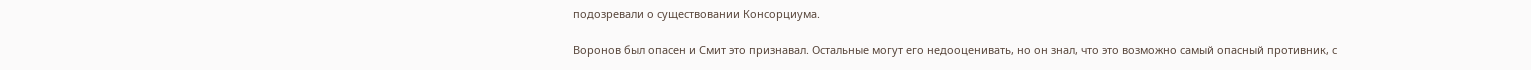подозревали о существовании Консорциума.

Воронов был опасен и Смит это признавал. Остальные могут его недооценивать, но он знал, что это возможно самый опасный противник, с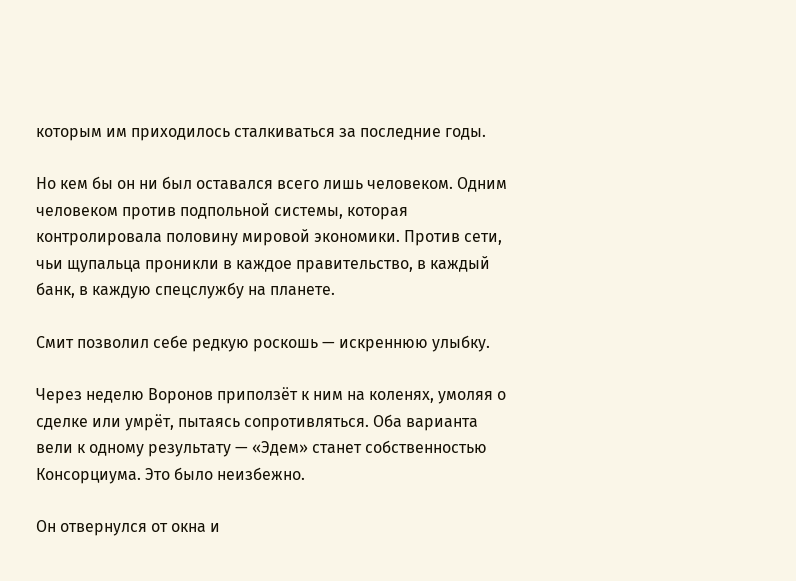которым им приходилось сталкиваться за последние годы.

Но кем бы он ни был оставался всего лишь человеком. Одним человеком против подпольной системы, которая контролировала половину мировой экономики. Против сети, чьи щупальца проникли в каждое правительство, в каждый банк, в каждую спецслужбу на планете.

Смит позволил себе редкую роскошь — искреннюю улыбку.

Через неделю Воронов приползёт к ним на коленях, умоляя о сделке или умрёт, пытаясь сопротивляться. Оба варианта вели к одному результату — «Эдем» станет собственностью Консорциума. Это было неизбежно.

Он отвернулся от окна и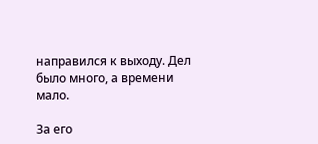направился к выходу. Дел было много, а времени мало.

За его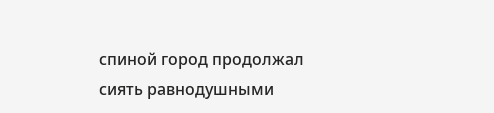спиной город продолжал сиять равнодушными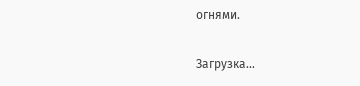огнями.

Загрузка...